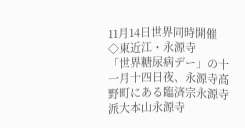11月14日世界同時開催
◇東近江・永源寺
「世界糖尿病デー」の十一月十四日夜、永源寺高野町にある臨済宗永源寺派大本山永源寺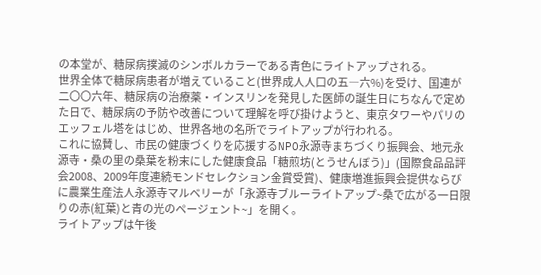の本堂が、糖尿病撲滅のシンボルカラーである青色にライトアップされる。
世界全体で糖尿病患者が増えていること(世界成人人口の五―六%)を受け、国連が二〇〇六年、糖尿病の治療薬・インスリンを発見した医師の誕生日にちなんで定めた日で、糖尿病の予防や改善について理解を呼び掛けようと、東京タワーやパリのエッフェル塔をはじめ、世界各地の名所でライトアップが行われる。
これに協賛し、市民の健康づくりを応援するNPO永源寺まちづくり振興会、地元永源寺・桑の里の桑葉を粉末にした健康食品「糖煎坊(とうせんぼう)」(国際食品品評会2008、2009年度連続モンドセレクション金賞受賞)、健康増進振興会提供ならびに農業生産法人永源寺マルベリーが「永源寺ブルーライトアップ~桑で広がる一日限りの赤(紅葉)と青の光のページェント~」を開く。
ライトアップは午後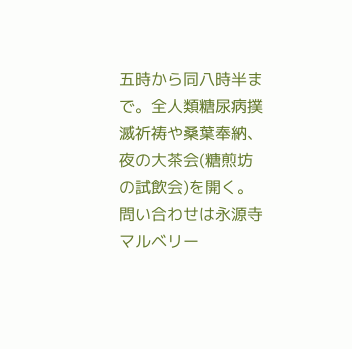五時から同八時半まで。全人類糖尿病撲滅祈祷や桑葉奉納、夜の大茶会(糖煎坊の試飲会)を開く。問い合わせは永源寺マルベリー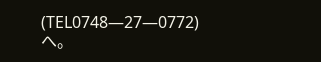(TEL0748―27―0772)へ。